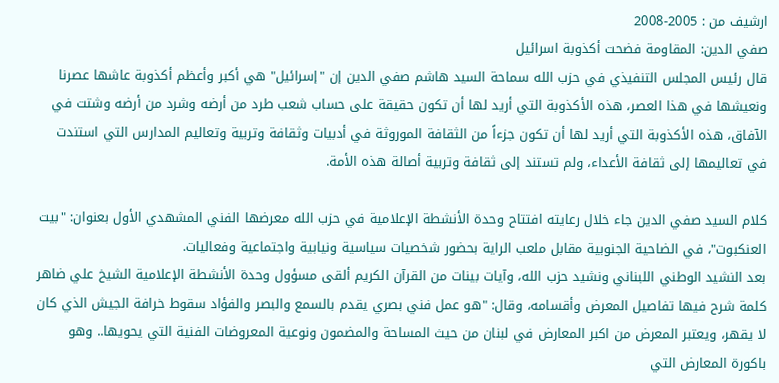ارشيف من : 2005-2008
صفي الدين: المقاومة فضحت أكذوبة اسرائيل
قال رئيس المجلس التنفيذي في حزب الله سماحة السيد هاشم صفي الدين إن "إسرائيل" هي أكبر وأعظم أكذوبة عاشها عصرنا ونعيشها في هذا العصر، هذه الأكذوبة التي أريد لها أن تكون حقيقة على حساب شعب طرد من أرضه وشرد من أرضه وشتت في الآفاق، هذه الأكذوبة التي أريد لها أن تكون جزءاً من الثقافة الموروثة في أدبيات وثقافة وتربية وتعاليم المدارس التي استندت في تعاليمها إلى ثقافة الأعداء، ولم تستند إلى ثقافة وتربية أصالة هذه الأمة.

كلام السيد صفي الدين جاء خلال رعايته افتتاح وحدة الأنشطة الإعلامية في حزب الله معرضها الفني المشهدي الأول بعنوان: "بيت العنكبوت"، في الضاحية الجنوبية مقابل ملعب الراية بحضور شخصيات سياسية ونيابية واجتماعية وفعاليات.
بعد النشيد الوطني اللبناني ونشيد حزب الله، وآيات بينات من القرآن الكريم ألقى مسؤول وحدة الأنشطة الإعلامية الشيخ علي ضاهر كلمة شرح فيها تفاصيل المعرض وأقسامه، وقال: "هو عمل فني بصري يقدم بالسمع والبصر والفؤاد سقوط خرافة الجيش الذي كان لا يقهر، ويعتبر المعرض من اكبر المعارض في لبنان من حيث المساحة والمضمون ونوعية المعروضات الفنية التي يحويها.. وهو باكورة المعارض التي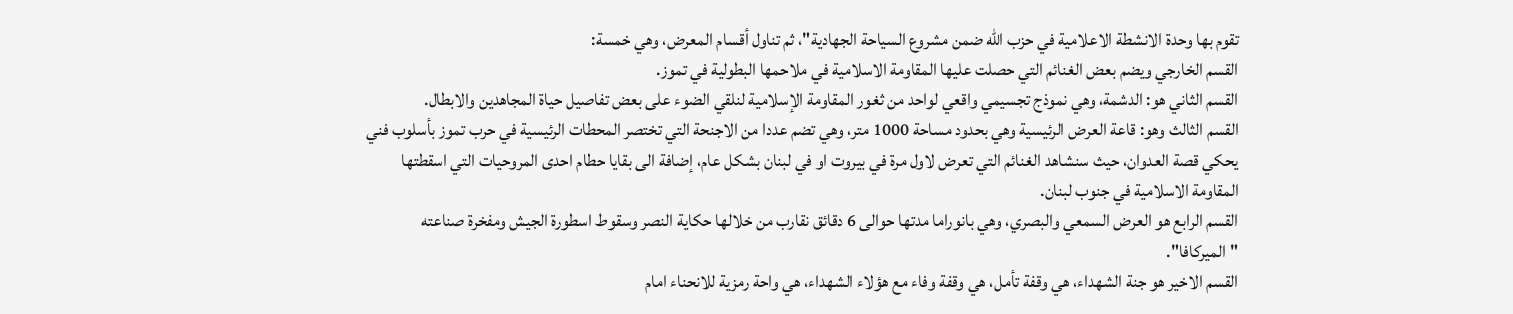تقوم بها وحدة الانشطة الاعلامية في حزب الله ضمن مشروع السياحة الجهادية"، ثم تناول أقسام المعرض، وهي خمسة:
القسم الخارجي ويضم بعض الغنائم التي حصلت عليها المقاومة الاسلامية في ملاحمها البطولية في تموز.
القسم الثاني هو: الدشمة، وهي نموذج تجسيمي واقعي لواحد من ثغور المقاومة الإسلامية لنلقي الضوء على بعض تفاصيل حياة المجاهدين والابطال.
القسم الثالث وهو: قاعة العرض الرئيسية وهي بحدود مساحة 1000 متر، وهي تضم عددا من الاجنحة التي تختصر المحطات الرئيسية في حرب تموز بأسلوب فني يحكي قصة العدوان، حيث سنشاهد الغنائم التي تعرض لاول مرة في بيروت او في لبنان بشكل عام، إضافة الى بقايا حطام احدى المروحيات التي اسقطتها المقاومة الاسلامية في جنوب لبنان.
القسم الرابع هو العرض السمعي والبصري، وهي بانوراما مدتها حوالى 6 دقائق نقارب من خلالها حكاية النصر وسقوط اسطورة الجيش ومفخرة صناعته "الميركافا".
القسم الاخير هو جنة الشهداء، هي وقفة تأمل، هي وقفة وفاء مع هؤلاء الشهداء، هي واحة رمزية للانحناء امام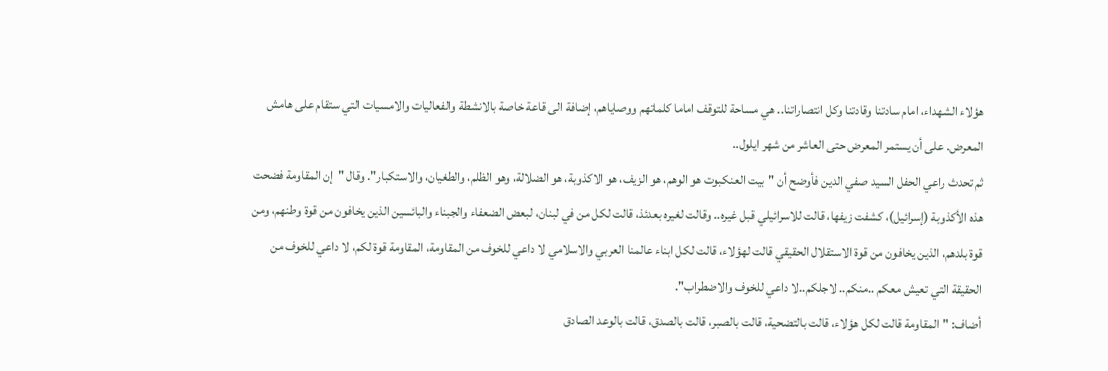هؤلاء الشهداء، امام سادتنا وقادتنا وكل انتصاراتنا.. هي مساحة للتوقف اماما كلماتهم ووصاياهم، إضافة الى قاعة خاصة بالانشطة والفعاليات والامسيات التي ستقام على هامش المعرض. على أن يستمر المعرض حتى العاشر من شهر ايلول..
ثم تحدث راعي الحفل السيد صفي الدين فأوضح أن "بيت العنكبوت هو الوهم، هو الزيف، هو الاكذوبة، هو الضلالة، وهو الظلم، والطغيان، والاستكبار". وقال "إن المقاومة فضحت هذه الأكذوبة (إسرائيل)، كشفت زيفها، قالت للاسرائيلي قبل غيره.. وقالت لغيره بعدئذ، قالت لكل من في لبنان، لبعض الضعفاء والجبناء والبائسين الذين يخافون من قوة وطنهم، ومن قوة بلدهم، الذين يخافون من قوة الاستقلال الحقيقي قالت لهؤلاء، قالت لكل ابناء عالمنا العربي والاسلامي لا داعي للخوف من المقاومة، المقاومة قوة لكم، لا داعي للخوف من الحقيقة التي تعيش معكم ..منكم.. لاجلكم..لا داعي للخوف والاضطراب".
أضاف: "المقاومة قالت لكل هؤلاء، قالت بالتضحية، قالت بالصبر، قالت بالصدق، قالت بالوعد الصادق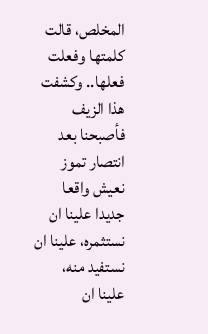المخلص، قالت كلمتها وفعلت فعلها.. وكشفت هذا الزيف فأصبحنا بعد انتصار تموز نعيش واقعا جديدا علينا ان نستثمره، علينا ان نستفيد منه، علينا ان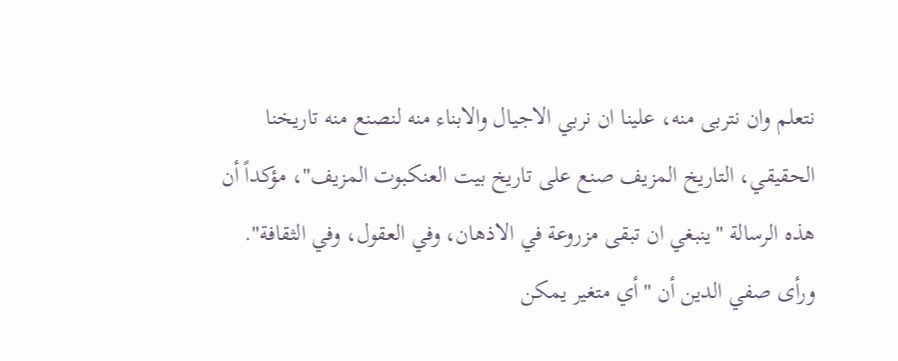نتعلم وان نتربى منه، علينا ان نربي الاجيال والابناء منه لنصنع منه تاريخنا الحقيقي، التاريخ المزيف صنع على تاريخ بيت العنكبوت المزيف"، مؤكداً أن هذه الرسالة "ينبغي ان تبقى مزروعة في الاذهان، وفي العقول، وفي الثقافة".
ورأى صفي الدين أن "أي متغير يمكن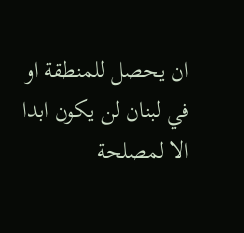ان يحصل للمنطقة او في لبنان لن يكون ابدا الا لمصلحة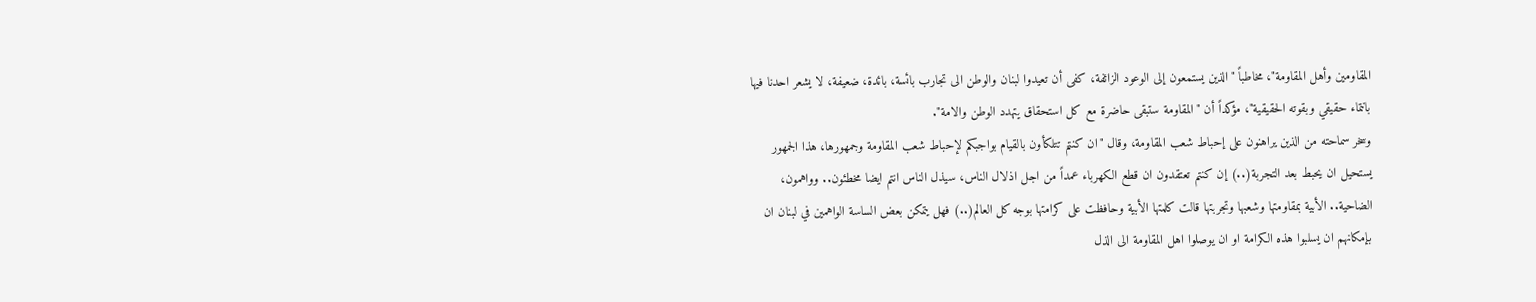المقاومين وأهل المقاومة"، مخاطباً "الذين يستمعون إلى الوعود الزائفة، كفى أن تعيدوا لبنان والوطن الى تجارب بائسة، بائدة، ضعيفة، لا يشعر احدنا فيها بانتماء حقيقي وبقوته الحقيقية"، مؤكداً أن "المقاومة ستبقى حاضرة مع كل استحقاق يتهدد الوطن والامة".
وسخر سماحته من الذين يراهنون على إحباط شعب المقاومة، وقال "ان كنتم تتلكأون بالقيام بواجبكم لإحباط شعب المقاومة وجمهورها، هذا الجمهور يستحيل ان يحبط بعد التجربة(..) إن كنتم تعتقدون ان قطع الكهرباء عمداً من اجل اذلال الناس، سيذل الناس انتم ايضا مخطئون.. وواهمون، الضاحية.. الأبية بمقاومتها وشعبها وتجربتها قالت كلمتها الأبية وحافظت على كرامتها بوجه كل العالم(..) فهل يتمكن بعض الساسة الواهمين في لبنان ان بإمكانهم ان يسلبوا هذه الكرامة او ان يوصلوا اهل المقاومة الى الذل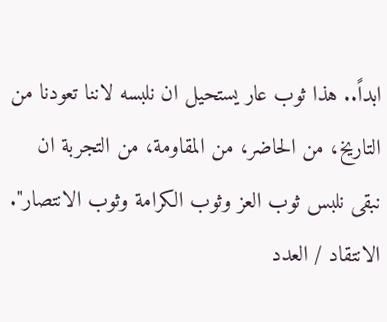ابداً.. هذا ثوب عار يستحيل ان نلبسه لاننا تعودنا من التاريخ، من الحاضر، من المقاومة، من التجربة ان نبقى نلبس ثوب العز وثوب الكرامة وثوب الانتصار".
الانتقاد / العدد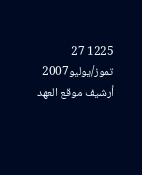1225 27 تموز/يوليو2007
أرشيف موقع العهد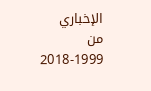الإخباري من 1999-2018